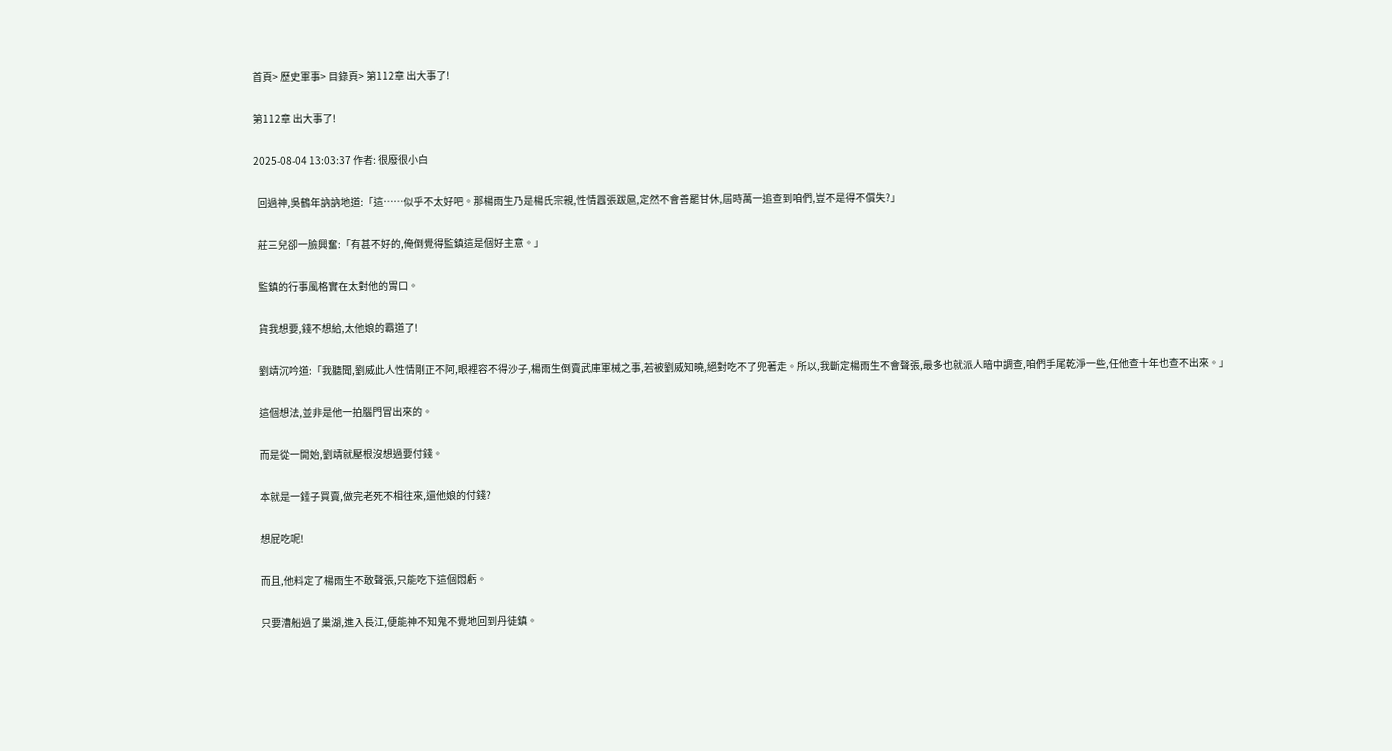首頁> 歷史軍事> 目錄頁> 第112章 出大事了!

第112章 出大事了!

2025-08-04 13:03:37 作者: 很廢很小白

  回過神,吳鶴年訥訥地道:「這……似乎不太好吧。那楊雨生乃是楊氏宗親,性情囂張跋扈,定然不會善罷甘休,屆時萬一追查到咱們,豈不是得不償失?」

  莊三兒卻一臉興奮:「有甚不好的,俺倒覺得監鎮這是個好主意。」

  監鎮的行事風格實在太對他的胃口。

  貨我想要,錢不想給,太他娘的霸道了!

  劉靖沉吟道:「我聽聞,劉威此人性情剛正不阿,眼裡容不得沙子,楊雨生倒賣武庫軍械之事,若被劉威知曉,絕對吃不了兜著走。所以,我斷定楊雨生不會聲張,最多也就派人暗中調查,咱們手尾乾淨一些,任他查十年也查不出來。」

  這個想法,並非是他一拍腦門冒出來的。

  而是從一開始,劉靖就壓根沒想過要付錢。

  本就是一錘子買賣,做完老死不相往來,還他娘的付錢?

  想屁吃呢!

  而且,他料定了楊雨生不敢聲張,只能吃下這個悶虧。

  只要漕船過了巢湖,進入長江,便能神不知鬼不覺地回到丹徒鎮。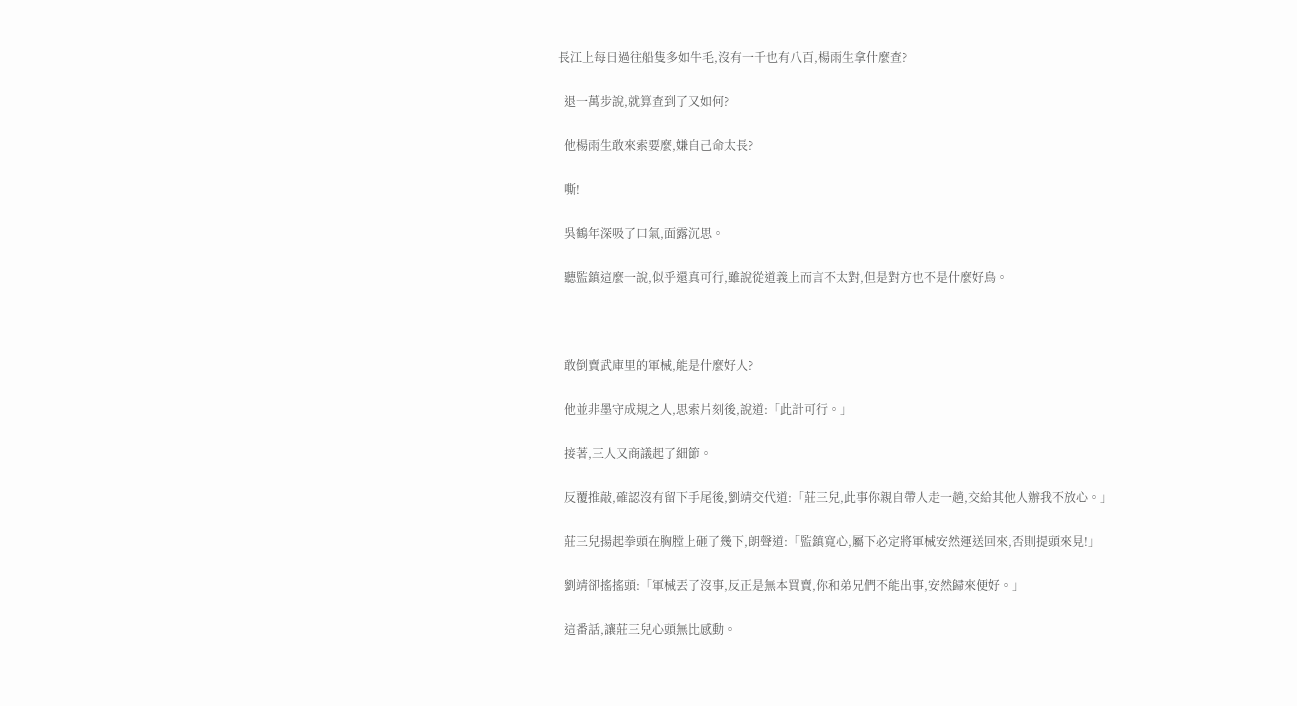長江上每日過往船隻多如牛毛,沒有一千也有八百,楊雨生拿什麼查?

  退一萬步說,就算查到了又如何?

  他楊雨生敢來索要麼,嫌自己命太長?

  嘶!

  吳鶴年深吸了口氣,面露沉思。

  聽監鎮這麼一說,似乎還真可行,雖說從道義上而言不太對,但是對方也不是什麼好鳥。



  敢倒賣武庫里的軍械,能是什麼好人?

  他並非墨守成規之人,思索片刻後,說道:「此計可行。」

  接著,三人又商議起了細節。

  反覆推敲,確認沒有留下手尾後,劉靖交代道:「莊三兒,此事你親自帶人走一趟,交給其他人辦我不放心。」

  莊三兒揚起拳頭在胸膛上砸了幾下,朗聲道:「監鎮寬心,屬下必定將軍械安然運送回來,否則提頭來見!」

  劉靖卻搖搖頭:「軍械丟了沒事,反正是無本買賣,你和弟兄們不能出事,安然歸來便好。」

  這番話,讓莊三兒心頭無比感動。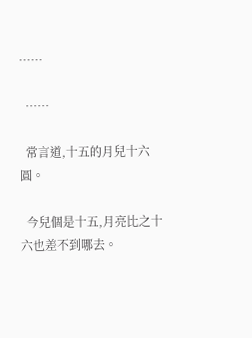……

  ……

  常言道,十五的月兒十六圓。

  今兒個是十五,月亮比之十六也差不到哪去。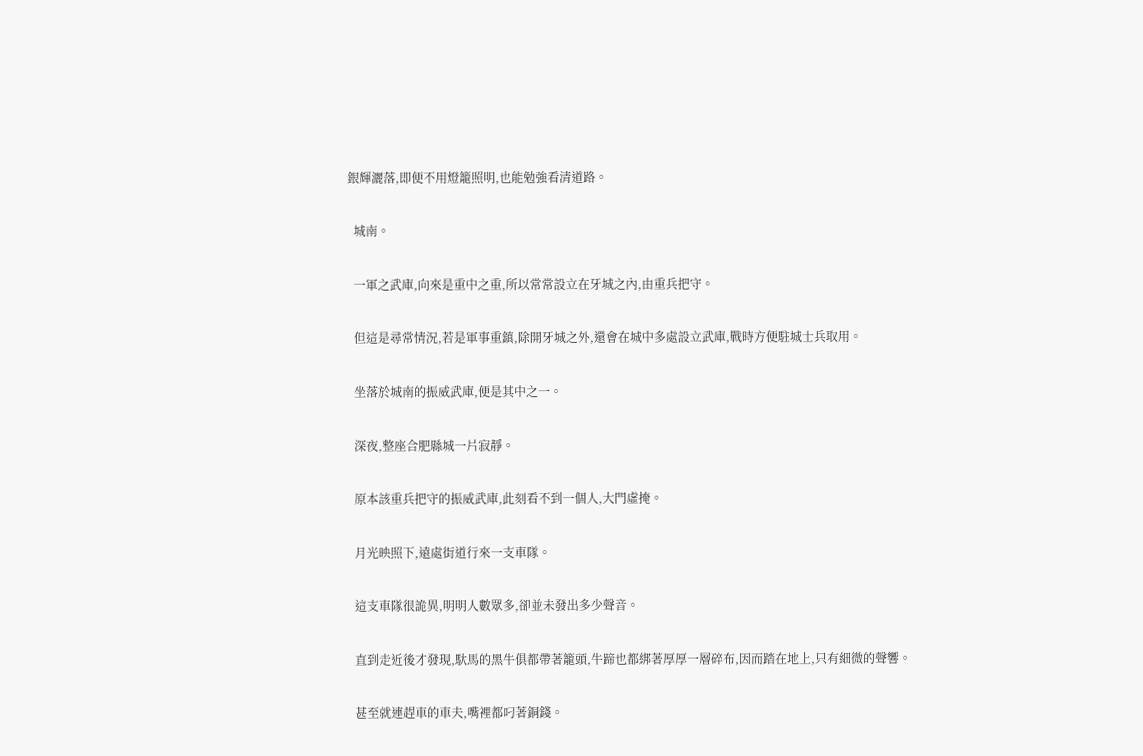銀輝灑落,即便不用燈籠照明,也能勉強看清道路。

  城南。

  一軍之武庫,向來是重中之重,所以常常設立在牙城之內,由重兵把守。

  但這是尋常情況,若是軍事重鎮,除開牙城之外,還會在城中多處設立武庫,戰時方便駐城士兵取用。

  坐落於城南的振威武庫,便是其中之一。

  深夜,整座合肥縣城一片寂靜。

  原本該重兵把守的振威武庫,此刻看不到一個人,大門虛掩。

  月光映照下,遠處街道行來一支車隊。

  這支車隊很詭異,明明人數眾多,卻並未發出多少聲音。

  直到走近後才發現,馱馬的黑牛俱都帶著籠頭,牛蹄也都綁著厚厚一層碎布,因而踏在地上,只有細微的聲響。

  甚至就連趕車的車夫,嘴裡都叼著銅錢。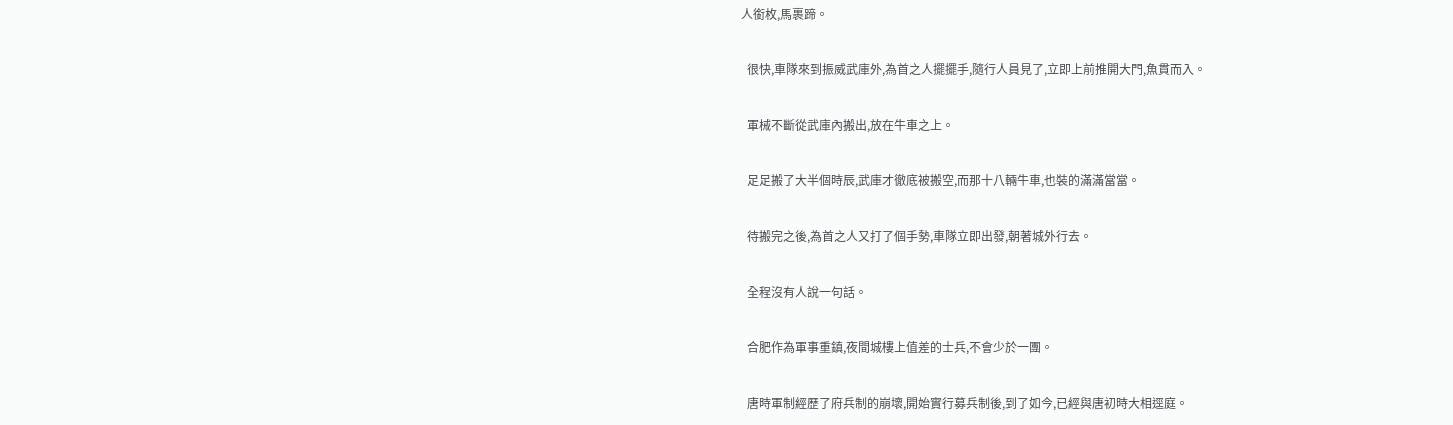人銜枚,馬裹蹄。

  很快,車隊來到振威武庫外,為首之人擺擺手,隨行人員見了,立即上前推開大門,魚貫而入。

  軍械不斷從武庫內搬出,放在牛車之上。

  足足搬了大半個時辰,武庫才徹底被搬空,而那十八輛牛車,也裝的滿滿當當。

  待搬完之後,為首之人又打了個手勢,車隊立即出發,朝著城外行去。

  全程沒有人說一句話。

  合肥作為軍事重鎮,夜間城樓上值差的士兵,不會少於一團。

  唐時軍制經歷了府兵制的崩壞,開始實行募兵制後,到了如今,已經與唐初時大相逕庭。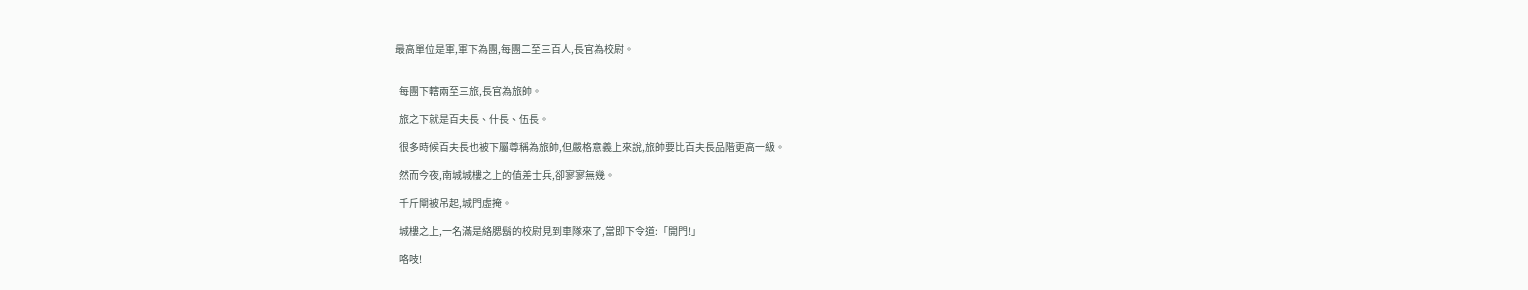最高單位是軍,軍下為團,每團二至三百人,長官為校尉。


  每團下轄兩至三旅,長官為旅帥。

  旅之下就是百夫長、什長、伍長。

  很多時候百夫長也被下屬尊稱為旅帥,但嚴格意義上來說,旅帥要比百夫長品階更高一級。

  然而今夜,南城城樓之上的值差士兵,卻寥寥無幾。

  千斤閘被吊起,城門虛掩。

  城樓之上,一名滿是絡腮鬍的校尉見到車隊來了,當即下令道:「開門!」

  咯吱!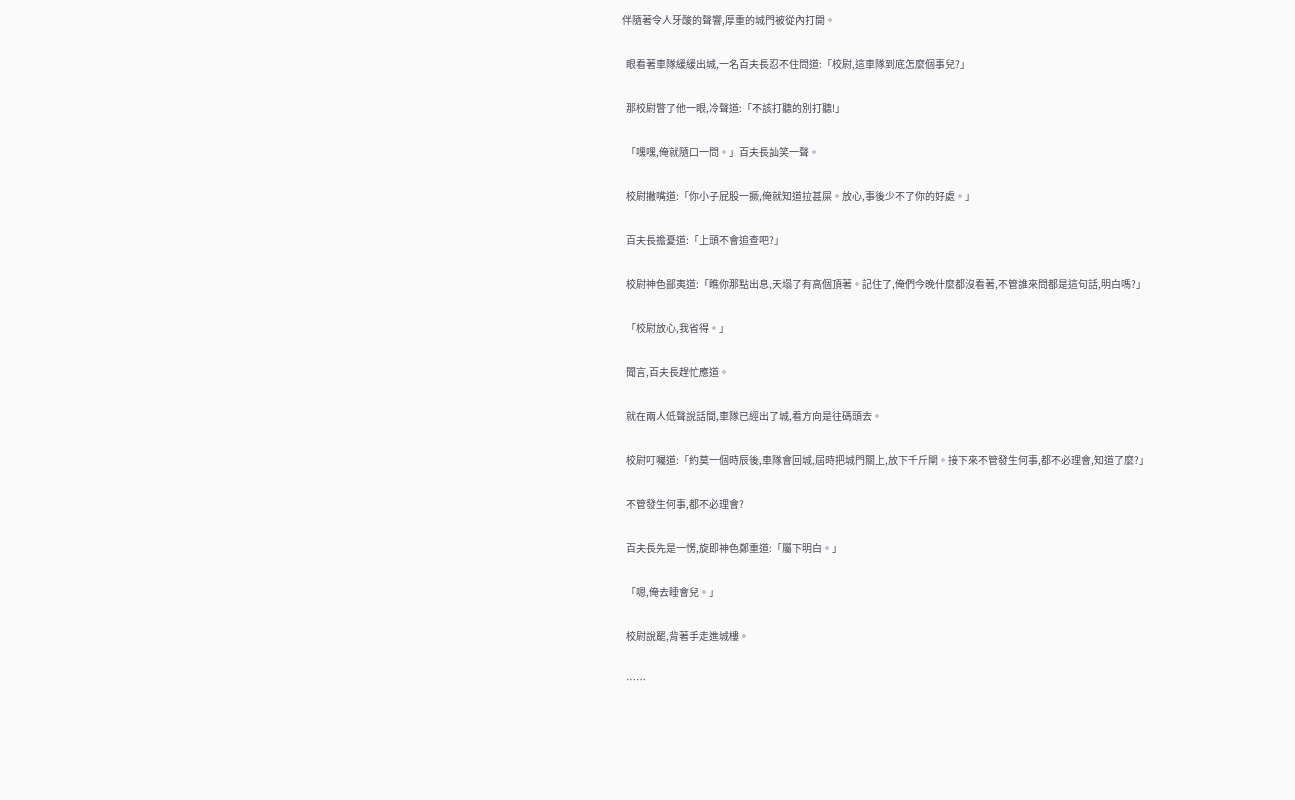伴隨著令人牙酸的聲響,厚重的城門被從內打開。

  眼看著車隊緩緩出城,一名百夫長忍不住問道:「校尉,這車隊到底怎麼個事兒?」

  那校尉瞥了他一眼,冷聲道:「不該打聽的別打聽!」

  「嘿嘿,俺就隨口一問。」百夫長訕笑一聲。

  校尉撇嘴道:「你小子屁股一撅,俺就知道拉甚屎。放心,事後少不了你的好處。」

  百夫長擔憂道:「上頭不會追查吧?」

  校尉神色鄙夷道:「瞧你那點出息,天塌了有高個頂著。記住了,俺們今晚什麼都沒看著,不管誰來問都是這句話,明白嗎?」

  「校尉放心,我省得。」

  聞言,百夫長趕忙應道。

  就在兩人低聲說話間,車隊已經出了城,看方向是往碼頭去。

  校尉叮囑道:「約莫一個時辰後,車隊會回城,屆時把城門關上,放下千斤閘。接下來不管發生何事,都不必理會,知道了麼?」

  不管發生何事,都不必理會?

  百夫長先是一愣,旋即神色鄭重道:「屬下明白。」

  「嗯,俺去睡會兒。」

  校尉說罷,背著手走進城樓。

  ……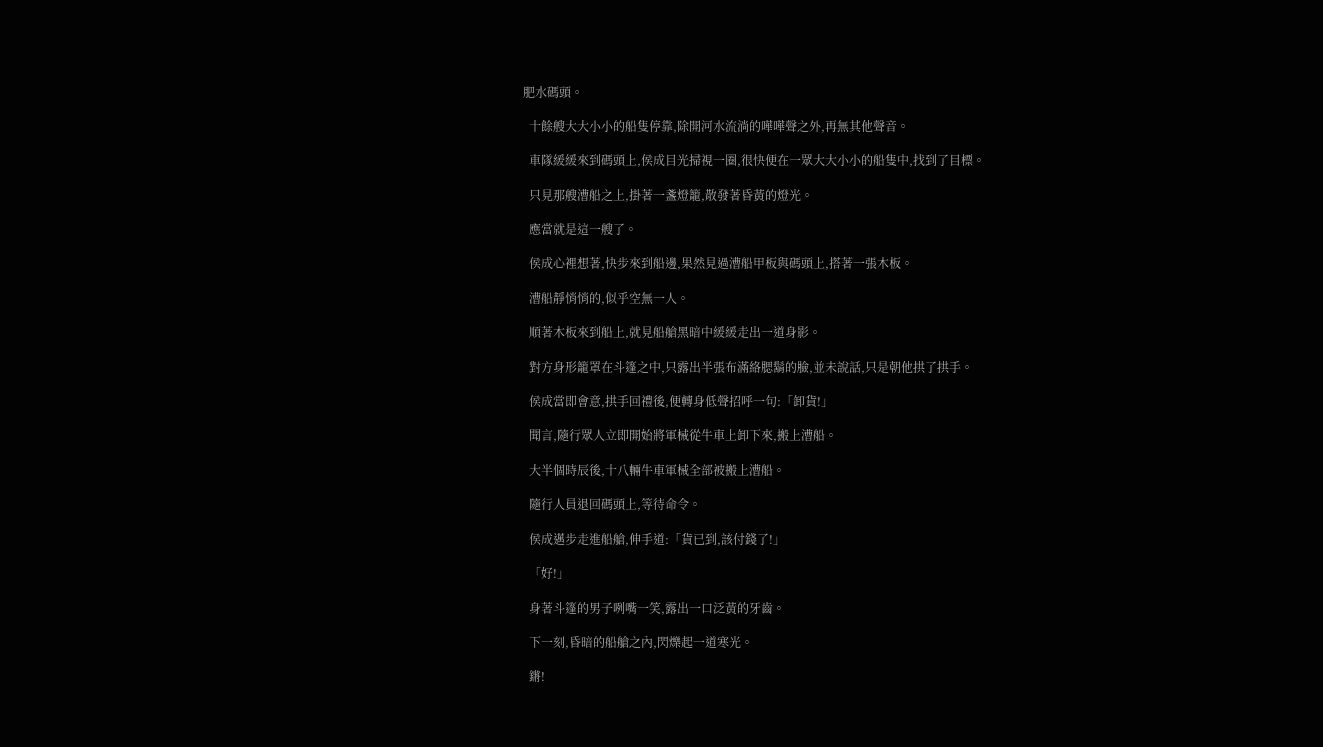肥水碼頭。

  十餘艘大大小小的船隻停靠,除開河水流淌的嘩嘩聲之外,再無其他聲音。

  車隊緩緩來到碼頭上,侯成目光掃視一圈,很快便在一眾大大小小的船隻中,找到了目標。

  只見那艘漕船之上,掛著一盞燈籠,散發著昏黃的燈光。

  應當就是這一艘了。

  侯成心裡想著,快步來到船邊,果然見過漕船甲板與碼頭上,搭著一張木板。

  漕船靜悄悄的,似乎空無一人。

  順著木板來到船上,就見船艙黑暗中緩緩走出一道身影。

  對方身形籠罩在斗篷之中,只露出半張布滿絡腮鬍的臉,並未說話,只是朝他拱了拱手。

  侯成當即會意,拱手回禮後,便轉身低聲招呼一句:「卸貨!」

  聞言,隨行眾人立即開始將軍械從牛車上卸下來,搬上漕船。

  大半個時辰後,十八輛牛車軍械全部被搬上漕船。

  隨行人員退回碼頭上,等待命令。

  侯成邁步走進船艙,伸手道:「貨已到,該付錢了!」

  「好!」

  身著斗篷的男子咧嘴一笑,露出一口泛黃的牙齒。

  下一刻,昏暗的船艙之內,閃爍起一道寒光。

  鏘!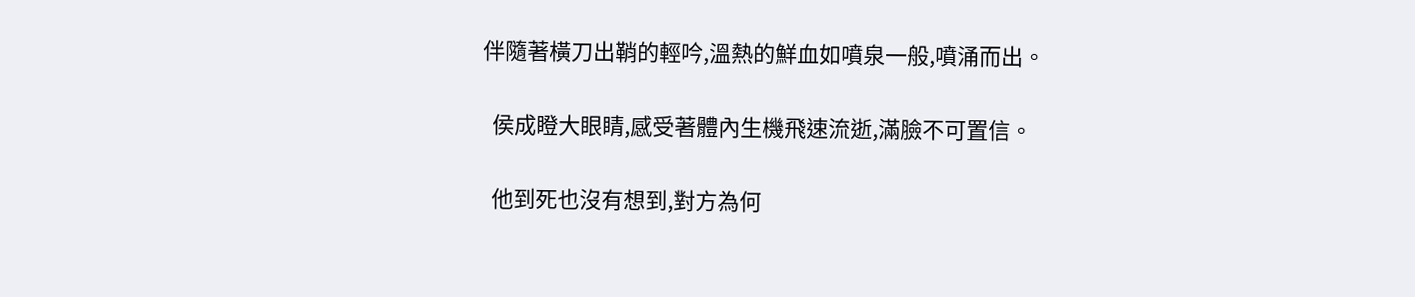伴隨著橫刀出鞘的輕吟,溫熱的鮮血如噴泉一般,噴涌而出。

  侯成瞪大眼睛,感受著體內生機飛速流逝,滿臉不可置信。

  他到死也沒有想到,對方為何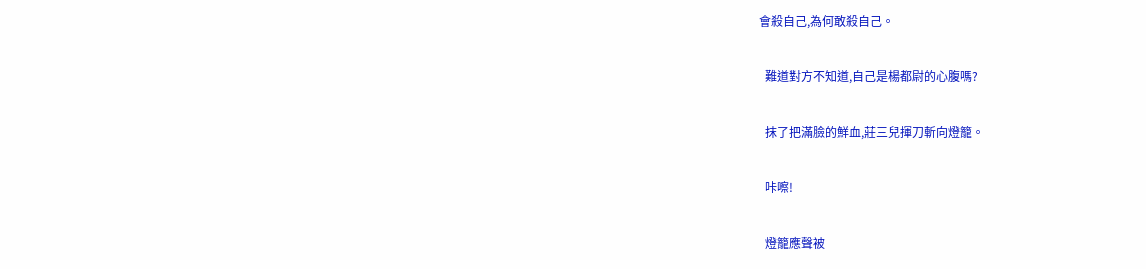會殺自己,為何敢殺自己。

  難道對方不知道,自己是楊都尉的心腹嗎?

  抹了把滿臉的鮮血,莊三兒揮刀斬向燈籠。

  咔嚓!

  燈籠應聲被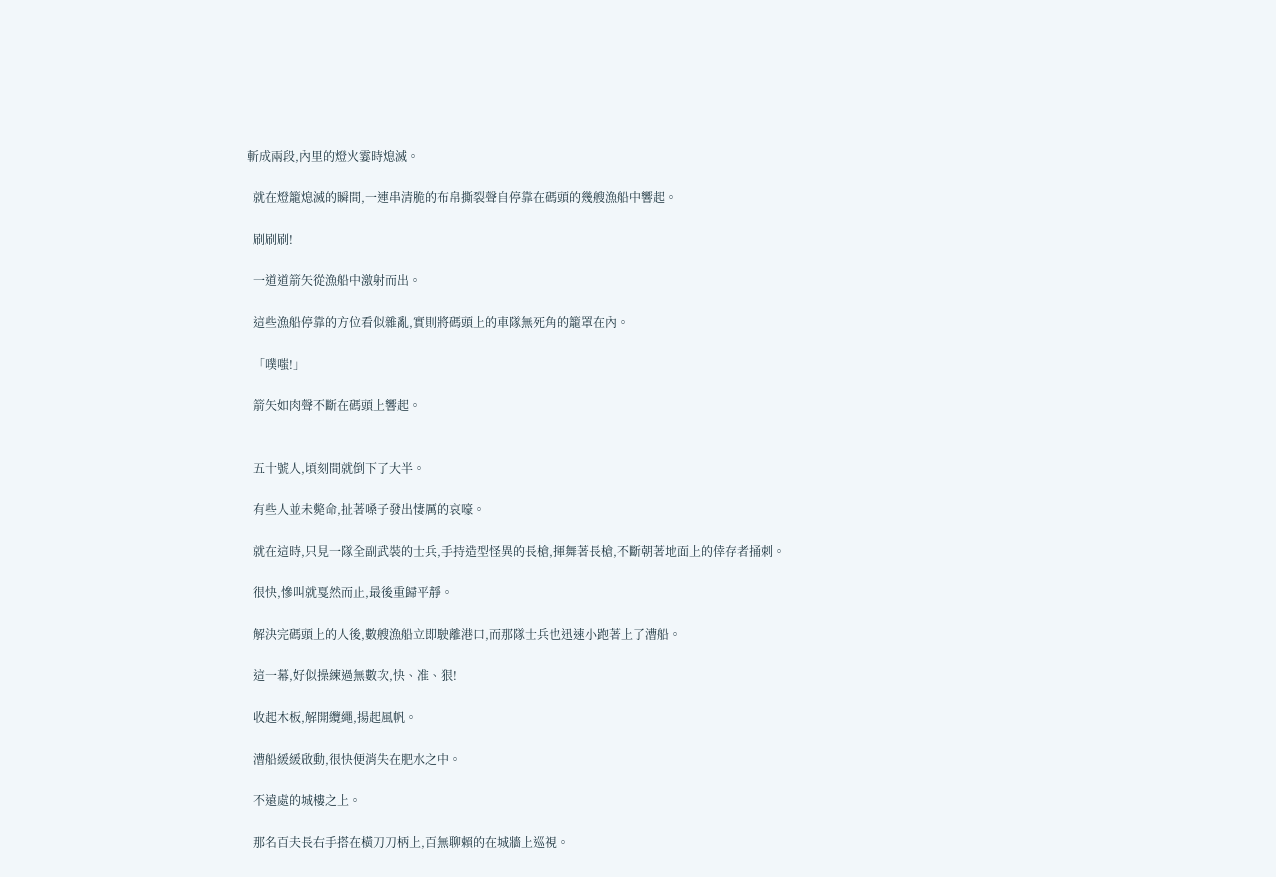斬成兩段,內里的燈火霎時熄滅。

  就在燈籠熄滅的瞬間,一連串清脆的布帛撕裂聲自停靠在碼頭的幾艘漁船中響起。

  刷刷刷!

  一道道箭矢從漁船中激射而出。

  這些漁船停靠的方位看似雜亂,實則將碼頭上的車隊無死角的籠罩在內。

  「噗嗤!」

  箭矢如肉聲不斷在碼頭上響起。


  五十號人,頃刻間就倒下了大半。

  有些人並未斃命,扯著嗓子發出悽厲的哀嚎。

  就在這時,只見一隊全副武裝的士兵,手持造型怪異的長槍,揮舞著長槍,不斷朝著地面上的倖存者捅刺。

  很快,慘叫就戛然而止,最後重歸平靜。

  解決完碼頭上的人後,數艘漁船立即駛離港口,而那隊士兵也迅速小跑著上了漕船。

  這一幕,好似操練過無數次,快、准、狠!

  收起木板,解開纜繩,揚起風帆。

  漕船緩緩啟動,很快便消失在肥水之中。

  不遠處的城樓之上。

  那名百夫長右手搭在橫刀刀柄上,百無聊賴的在城牆上巡視。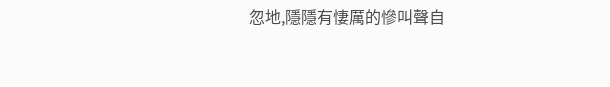忽地,隱隱有悽厲的慘叫聲自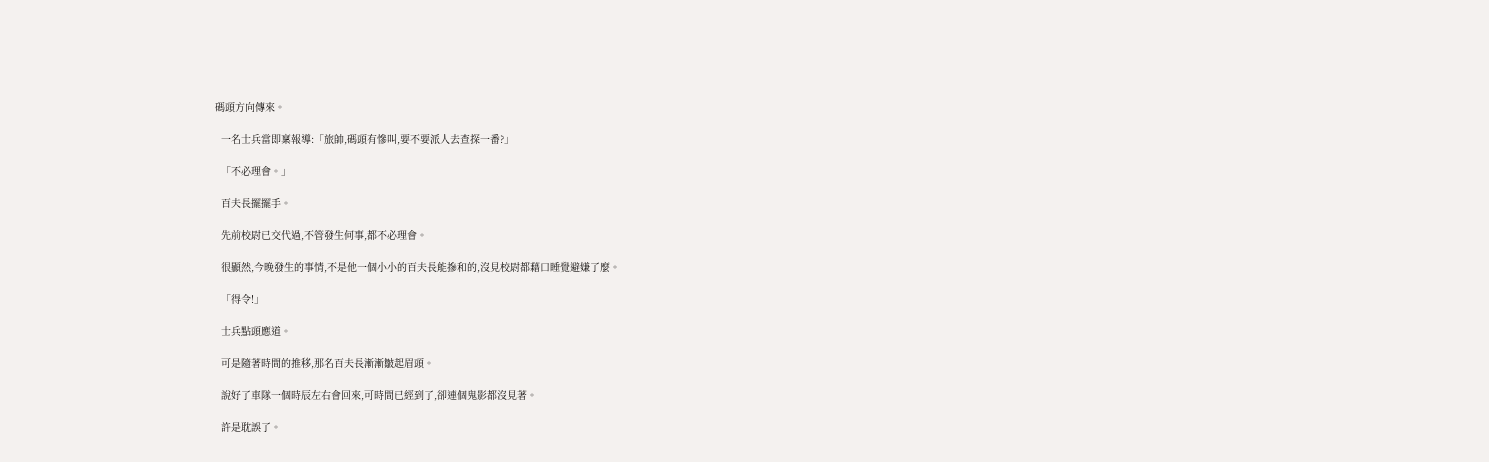碼頭方向傳來。

  一名士兵當即稟報導:「旅帥,碼頭有慘叫,要不要派人去查探一番?」

  「不必理會。」

  百夫長擺擺手。

  先前校尉已交代過,不管發生何事,都不必理會。

  很顯然,今晚發生的事情,不是他一個小小的百夫長能摻和的,沒見校尉都藉口睡覺避嫌了麼。

  「得令!」

  士兵點頭應道。

  可是隨著時間的推移,那名百夫長漸漸皺起眉頭。

  說好了車隊一個時辰左右會回來,可時間已經到了,卻連個鬼影都沒見著。

  許是耽誤了。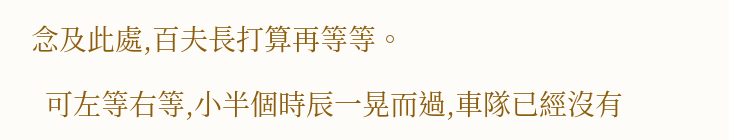念及此處,百夫長打算再等等。

  可左等右等,小半個時辰一晃而過,車隊已經沒有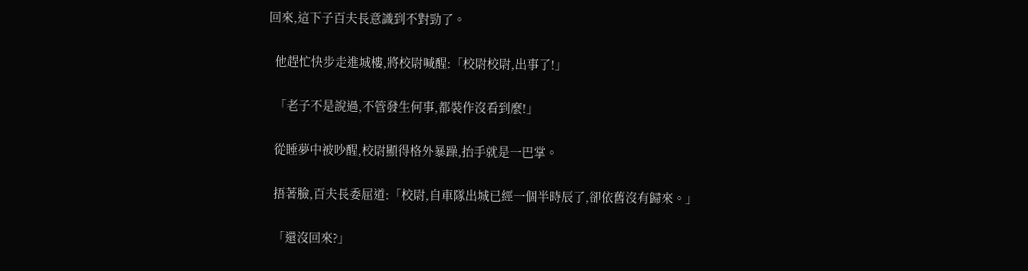回來,這下子百夫長意識到不對勁了。

  他趕忙快步走進城樓,將校尉喊醒:「校尉校尉,出事了!」

  「老子不是說過,不管發生何事,都裝作沒看到麼!」

  從睡夢中被吵醒,校尉顯得格外暴躁,抬手就是一巴掌。

  捂著臉,百夫長委屈道:「校尉,自車隊出城已經一個半時辰了,卻依舊沒有歸來。」

  「還沒回來?」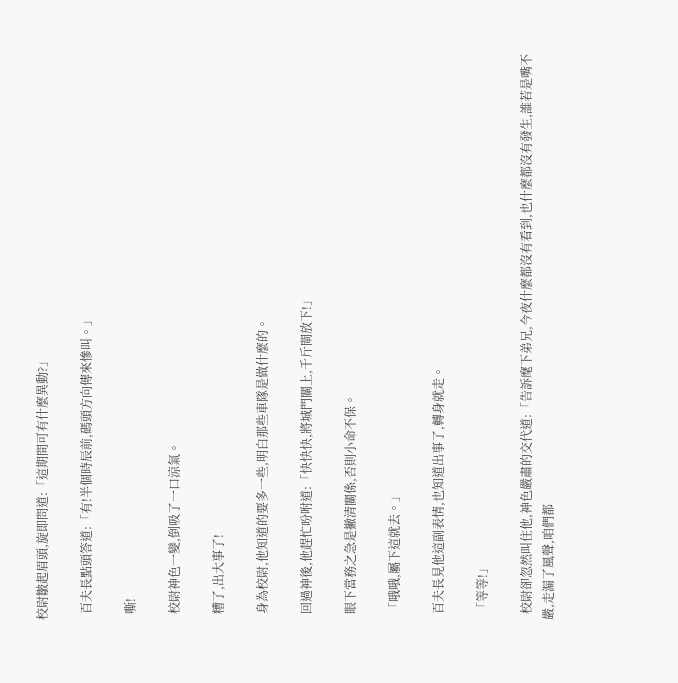校尉皺起眉頭,旋即問道:「這期間可有什麼異動?」

  百夫長點頭答道:「有!半個時辰前,碼頭方向傳來慘叫。」

  嘶!

  校尉神色一變,倒吸了一口涼氣。

  糟了,出大事了!

  身為校尉,他知道的要多一些,明白那些車隊是做什麼的。

  回過神後,他趕忙吩咐道:「快快快,將城門關上,千斤閘放下!」

  眼下當務之急是撇清關係,否則小命不保。

  「哦哦,屬下這就去。」

  百夫長見他這副表情,也知道出事了,轉身就走。

  「等等!」

  校尉卻忽然叫住他,神色嚴肅的交代道:「告訴麾下弟兄,今夜什麼都沒有看到,也什麼都沒有發生,誰若是嘴不嚴,走漏了風聲,咱們都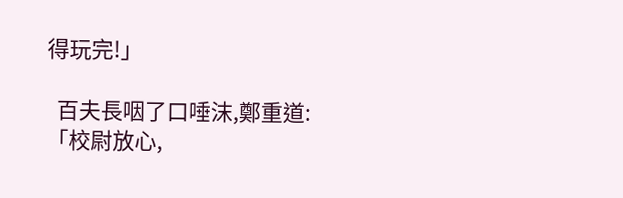得玩完!」

  百夫長咽了口唾沫,鄭重道:「校尉放心,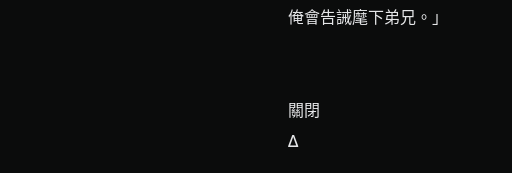俺會告誡麾下弟兄。」


關閉
Δ